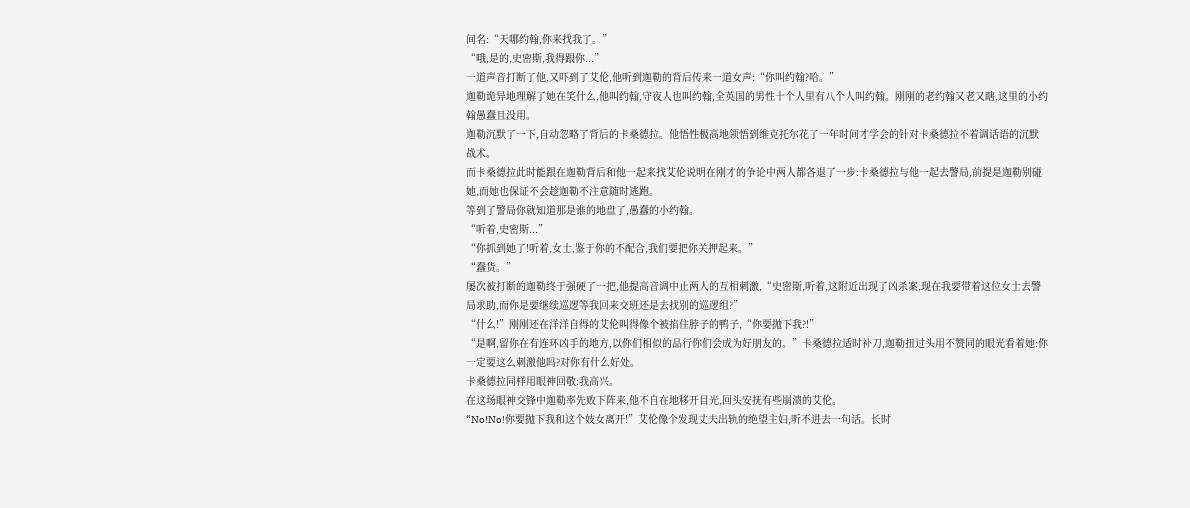间名:“天哪约翰,你来找我了。”
“哦,是的,史密斯,我得跟你...”
一道声音打断了他,又吓到了艾伦,他听到迦勒的背后传来一道女声:“你叫约翰?哈。”
迦勒诡异地理解了她在笑什么,他叫约翰,守夜人也叫约翰,全英国的男性十个人里有八个人叫约翰。刚刚的老约翰又老又瞎,这里的小约翰愚蠢且没用。
迦勒沉默了一下,自动忽略了背后的卡桑德拉。他悟性极高地领悟到维克托尔花了一年时间才学会的针对卡桑德拉不着调话语的沉默战术。
而卡桑德拉此时能跟在迦勒背后和他一起来找艾伦说明在刚才的争论中两人都各退了一步:卡桑德拉与他一起去警局,前提是迦勒别碰她,而她也保证不会趁迦勒不注意随时逃跑。
等到了警局你就知道那是谁的地盘了,愚蠢的小约翰。
“听着,史密斯...”
“你抓到她了!听着,女士,鉴于你的不配合,我们要把你关押起来。”
“蠢货。”
屡次被打断的迦勒终于强硬了一把,他提高音调中止两人的互相刺激,“史密斯,听着,这附近出现了凶杀案,现在我要带着这位女士去警局求助,而你是要继续巡逻等我回来交班还是去找别的巡逻组?”
“什么!”刚刚还在洋洋自得的艾伦叫得像个被掐住脖子的鸭子,“你要抛下我?!”
“是啊,留你在有连环凶手的地方,以你们相似的品行你们会成为好朋友的。”卡桑德拉适时补刀,迦勒扭过头用不赞同的眼光看着她:你一定要这么刺激他吗?对你有什么好处。
卡桑德拉同样用眼神回敬:我高兴。
在这场眼神交锋中迦勒率先败下阵来,他不自在地移开目光,回头安抚有些崩溃的艾伦。
“No!No!你要抛下我和这个妓女离开!”艾伦像个发现丈夫出轨的绝望主妇,听不进去一句话。长时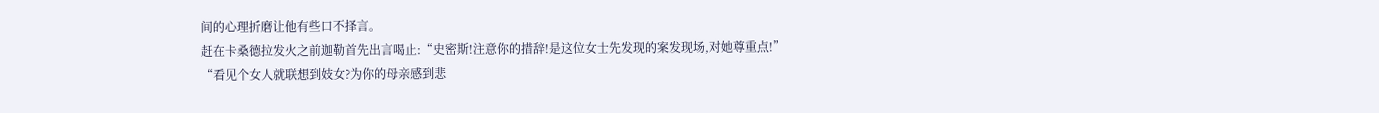间的心理折磨让他有些口不择言。
赶在卡桑德拉发火之前迦勒首先出言喝止:“史密斯!注意你的措辞!是这位女士先发现的案发现场,对她尊重点!”
“看见个女人就联想到妓女?为你的母亲感到悲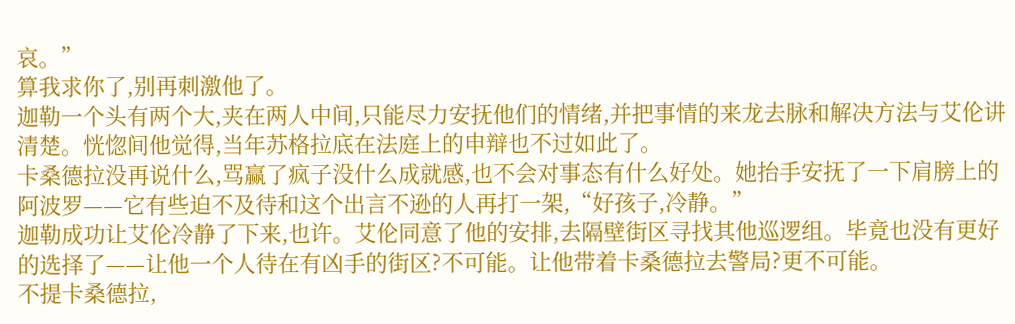哀。”
算我求你了,别再刺激他了。
迦勒一个头有两个大,夹在两人中间,只能尽力安抚他们的情绪,并把事情的来龙去脉和解决方法与艾伦讲清楚。恍惚间他觉得,当年苏格拉底在法庭上的申辩也不过如此了。
卡桑德拉没再说什么,骂赢了疯子没什么成就感,也不会对事态有什么好处。她抬手安抚了一下肩膀上的阿波罗——它有些迫不及待和这个出言不逊的人再打一架,“好孩子,冷静。”
迦勒成功让艾伦冷静了下来,也许。艾伦同意了他的安排,去隔壁街区寻找其他巡逻组。毕竟也没有更好的选择了——让他一个人待在有凶手的街区?不可能。让他带着卡桑德拉去警局?更不可能。
不提卡桑德拉,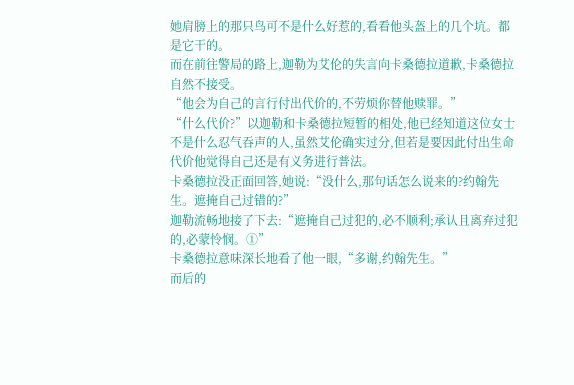她肩膀上的那只鸟可不是什么好惹的,看看他头盔上的几个坑。都是它干的。
而在前往警局的路上,迦勒为艾伦的失言向卡桑德拉道歉,卡桑德拉自然不接受。
“他会为自己的言行付出代价的,不劳烦你替他赎罪。”
“什么代价?”以迦勒和卡桑德拉短暂的相处,他已经知道这位女士不是什么忍气吞声的人,虽然艾伦确实过分,但若是要因此付出生命代价他觉得自己还是有义务进行普法。
卡桑德拉没正面回答,她说:“没什么,那句话怎么说来的?约翰先生。遮掩自己过错的?”
迦勒流畅地接了下去:“遮掩自己过犯的,必不顺利;承认且离弃过犯的,必蒙怜悯。①”
卡桑德拉意味深长地看了他一眼,“多谢,约翰先生。”
而后的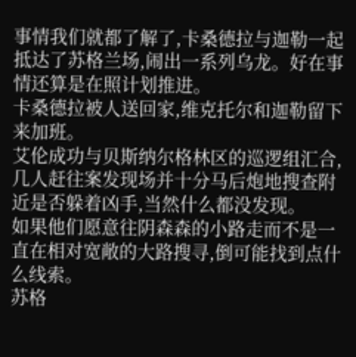事情我们就都了解了,卡桑德拉与迦勒一起抵达了苏格兰场,闹出一系列乌龙。好在事情还算是在照计划推进。
卡桑德拉被人送回家,维克托尔和迦勒留下来加班。
艾伦成功与贝斯纳尔格林区的巡逻组汇合,几人赶往案发现场并十分马后炮地搜查附近是否躲着凶手,当然什么都没发现。
如果他们愿意往阴森森的小路走而不是一直在相对宽敞的大路搜寻,倒可能找到点什么线索。
苏格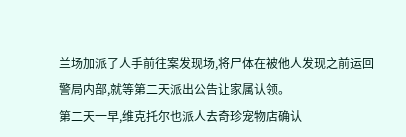兰场加派了人手前往案发现场,将尸体在被他人发现之前运回警局内部,就等第二天派出公告让家属认领。
第二天一早,维克托尔也派人去奇珍宠物店确认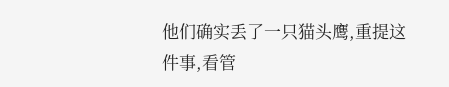他们确实丢了一只猫头鹰,重提这件事,看管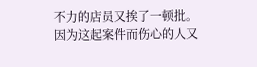不力的店员又挨了一顿批。
因为这起案件而伤心的人又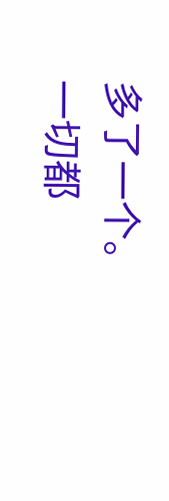多了一个。
一切都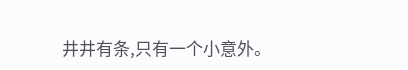井井有条,只有一个小意外。